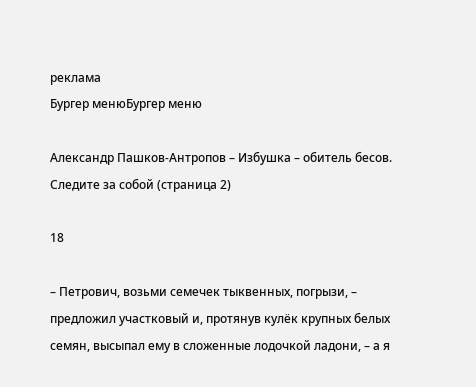реклама
Бургер менюБургер меню

Александр Пашков-Антропов – Избушка – обитель бесов. Следите за собой (страница 2)

18

– Петрович, возьми семечек тыквенных, погрызи, – предложил участковый и, протянув кулёк крупных белых семян, высыпал ему в сложенные лодочкой ладони, – а я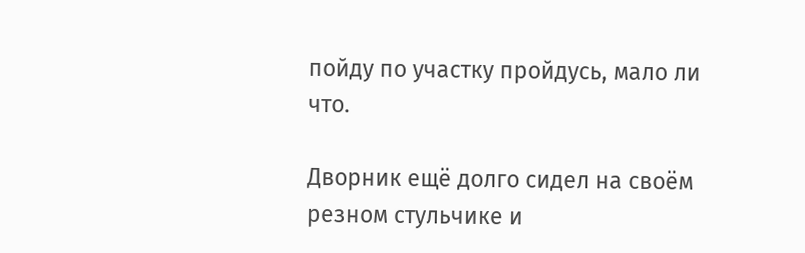пойду по участку пройдусь, мало ли что.

Дворник ещё долго сидел на своём резном стульчике и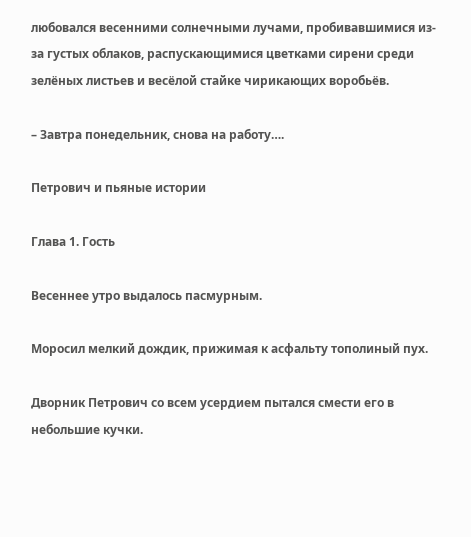любовался весенними солнечными лучами, пробивавшимися из-за густых облаков, распускающимися цветками сирени среди зелёных листьев и весёлой стайке чирикающих воробьёв.

– Завтра понедельник, снова на работу….

Петрович и пьяные истории

Глава 1. Гость

Весеннее утро выдалось пасмурным.

Моросил мелкий дождик, прижимая к асфальту тополиный пух.

Дворник Петрович со всем усердием пытался смести его в небольшие кучки.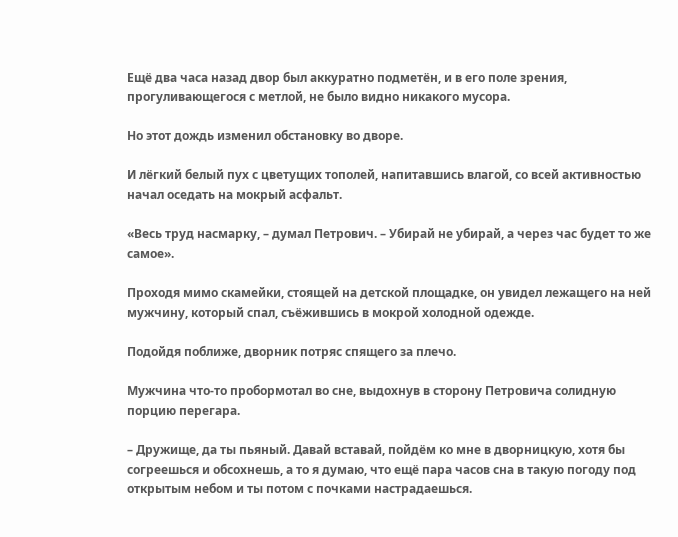Ещё два часа назад двор был аккуратно подметён, и в его поле зрения, прогуливающегося с метлой, не было видно никакого мусора.

Но этот дождь изменил обстановку во дворе.

И лёгкий белый пух с цветущих тополей, напитавшись влагой, со всей активностью начал оседать на мокрый асфальт.

«Весь труд насмарку, – думал Петрович. – Убирай не убирай, а через час будет то же самое».

Проходя мимо скамейки, стоящей на детской площадке, он увидел лежащего на ней мужчину, который спал, съёжившись в мокрой холодной одежде.

Подойдя поближе, дворник потряс спящего за плечо.

Мужчина что-то пробормотал во сне, выдохнув в сторону Петровича солидную порцию перегара.

– Дружище, да ты пьяный. Давай вставай, пойдём ко мне в дворницкую, хотя бы согреешься и обсохнешь, а то я думаю, что ещё пара часов сна в такую погоду под открытым небом и ты потом с почками настрадаешься.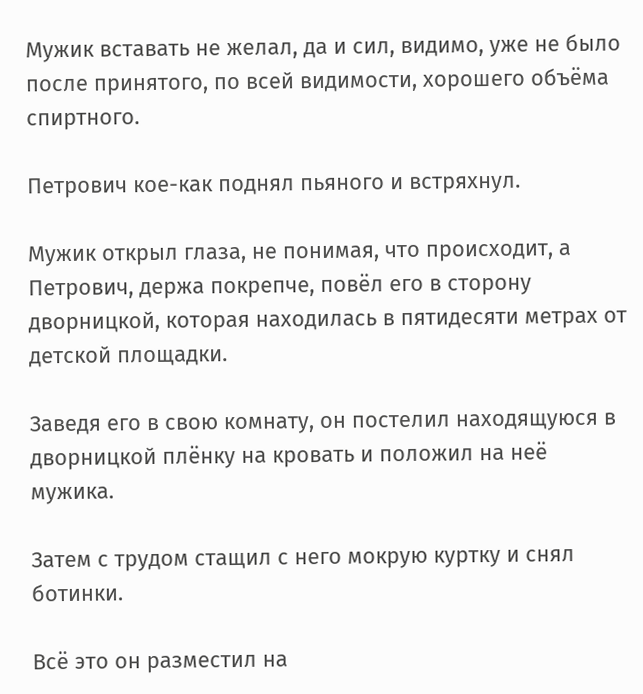Мужик вставать не желал, да и сил, видимо, уже не было после принятого, по всей видимости, хорошего объёма спиртного.

Петрович кое-как поднял пьяного и встряхнул.

Мужик открыл глаза, не понимая, что происходит, а Петрович, держа покрепче, повёл его в сторону дворницкой, которая находилась в пятидесяти метрах от детской площадки.

Заведя его в свою комнату, он постелил находящуюся в дворницкой плёнку на кровать и положил на неё мужика.

Затем с трудом стащил с него мокрую куртку и снял ботинки.

Всё это он разместил на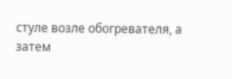стуле возле обогревателя, а затем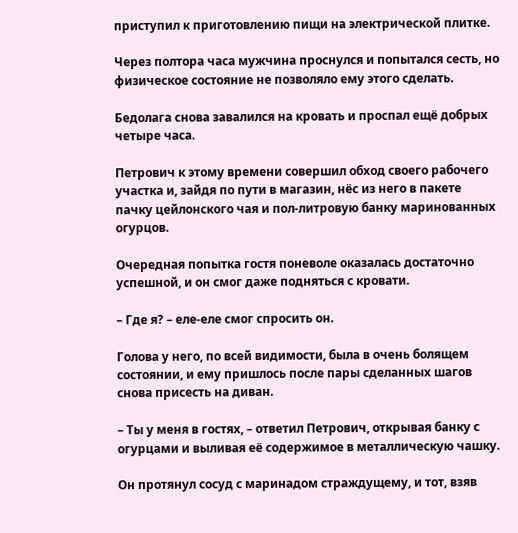приступил к приготовлению пищи на электрической плитке.

Через полтора часа мужчина проснулся и попытался сесть, но физическое состояние не позволяло ему этого сделать.

Бедолага снова завалился на кровать и проспал ещё добрых четыре часа.

Петрович к этому времени совершил обход своего рабочего участка и, зайдя по пути в магазин, нёс из него в пакете пачку цейлонского чая и пол-литровую банку маринованных огурцов.

Очередная попытка гостя поневоле оказалась достаточно успешной, и он смог даже подняться с кровати.

– Где я? – еле-еле смог спросить он.

Голова у него, по всей видимости, была в очень болящем состоянии, и ему пришлось после пары сделанных шагов снова присесть на диван.

– Ты у меня в гостях, – ответил Петрович, открывая банку с огурцами и выливая её содержимое в металлическую чашку.

Он протянул сосуд с маринадом страждущему, и тот, взяв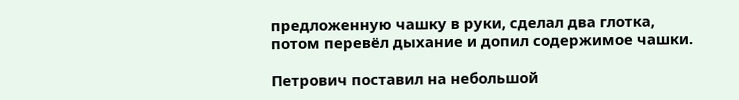предложенную чашку в руки, сделал два глотка, потом перевёл дыхание и допил содержимое чашки.

Петрович поставил на небольшой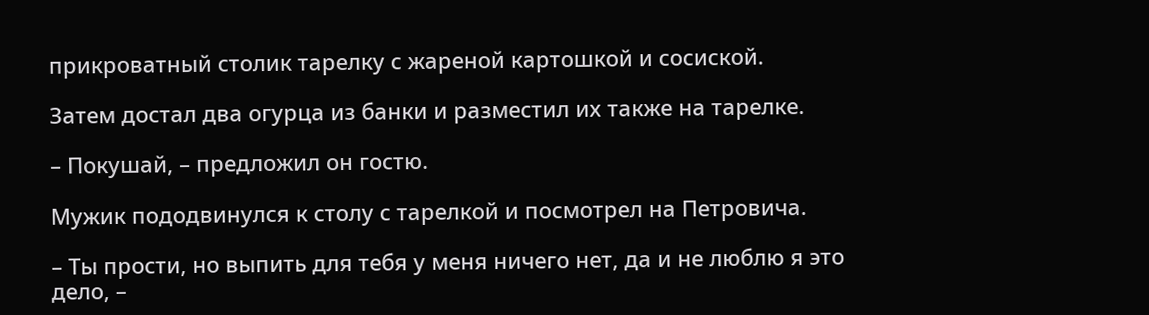прикроватный столик тарелку с жареной картошкой и сосиской.

Затем достал два огурца из банки и разместил их также на тарелке.

– Покушай, – предложил он гостю.

Мужик пододвинулся к столу с тарелкой и посмотрел на Петровича.

– Ты прости, но выпить для тебя у меня ничего нет, да и не люблю я это дело, –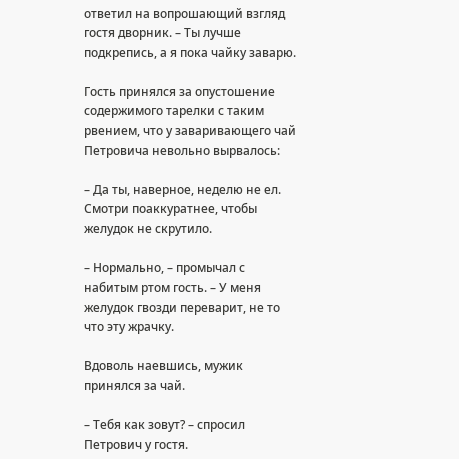ответил на вопрошающий взгляд гостя дворник. – Ты лучше подкрепись, а я пока чайку заварю.

Гость принялся за опустошение содержимого тарелки с таким рвением, что у заваривающего чай Петровича невольно вырвалось:

– Да ты, наверное, неделю не ел. Смотри поаккуратнее, чтобы желудок не скрутило.

– Нормально, – промычал с набитым ртом гость. – У меня желудок гвозди переварит, не то что эту жрачку.

Вдоволь наевшись, мужик принялся за чай.

– Тебя как зовут? – спросил Петрович у гостя.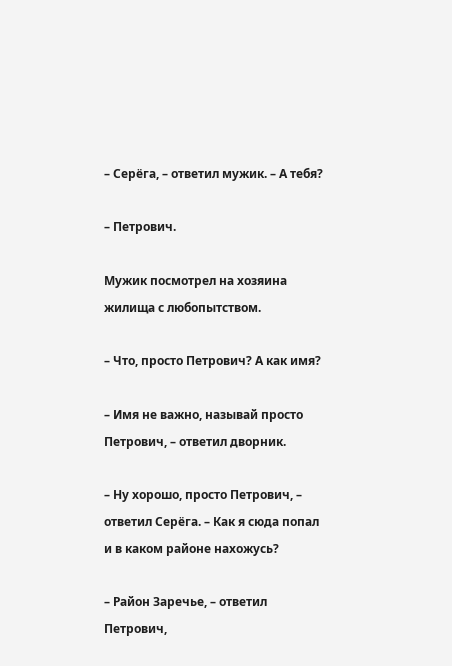– Серёга, – ответил мужик. – А тебя?

– Петрович.

Мужик посмотрел на хозяина жилища с любопытством.

– Что, просто Петрович? А как имя?

– Имя не важно, называй просто Петрович, – ответил дворник.

– Ну хорошо, просто Петрович, – ответил Серёга. – Как я сюда попал и в каком районе нахожусь?

– Район Заречье, – ответил Петрович,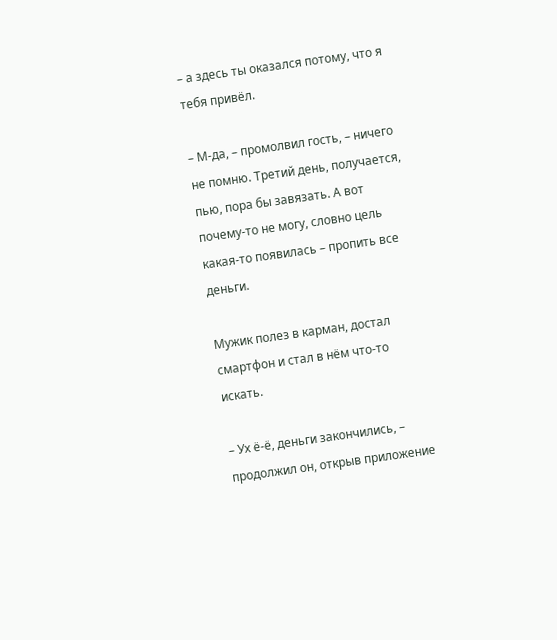– а здесь ты оказался потому, что я тебя привёл.

– М-да, – промолвил гость, – ничего не помню. Третий день, получается, пью, пора бы завязать. А вот почему-то не могу, словно цель какая-то появилась – пропить все деньги.

Мужик полез в карман, достал смартфон и стал в нём что-то искать.

– Ух ё-ё, деньги закончились, – продолжил он, открыв приложение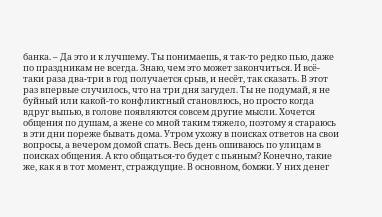банка. – Да это и к лучшему. Ты понимаешь, я так-то редко пью, даже по праздникам не всегда. Знаю, чем это может закончиться. И всё-таки раза два-три в год получается срыв, и несёт, так сказать. В этот раз впервые случилось, что на три дня загудел. Ты не подумай, я не буйный или какой-то конфликтный становлюсь, но просто когда вдруг выпью, в голове появляются совсем другие мысли. Хочется общения по душам, а жене со мной таким тяжело, поэтому я стараюсь в эти дни пореже бывать дома. Утром ухожу в поисках ответов на свои вопросы, а вечером домой спать. Весь день ошиваюсь по улицам в поисках общения. А кто общаться-то будет с пьяным? Конечно, такие же, как я в тот момент, страждущие. В основном, бомжи. У них денег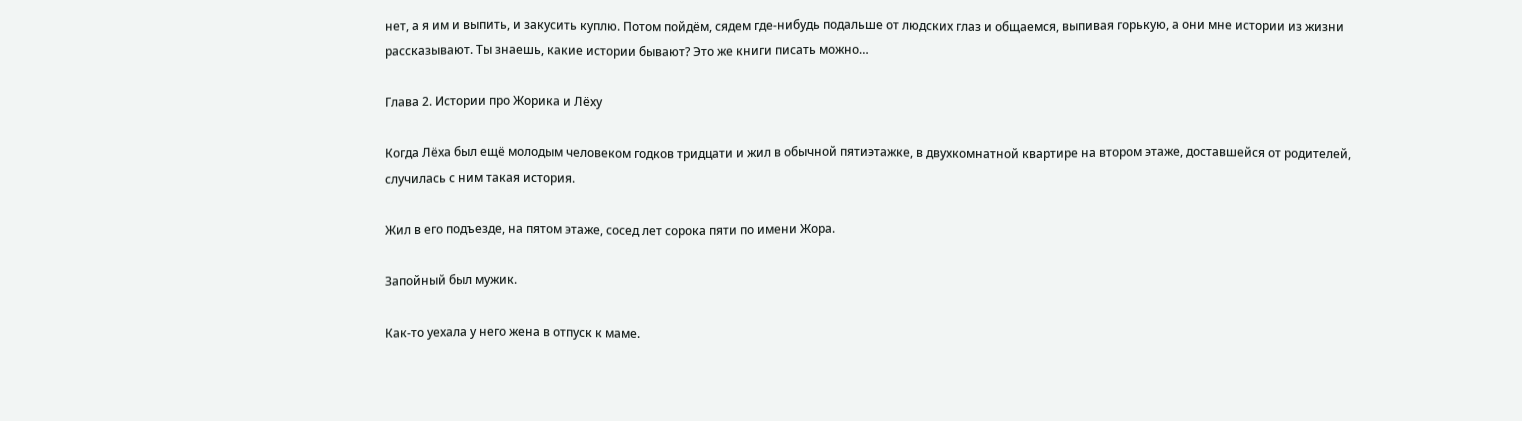нет, а я им и выпить, и закусить куплю. Потом пойдём, сядем где-нибудь подальше от людских глаз и общаемся, выпивая горькую, а они мне истории из жизни рассказывают. Ты знаешь, какие истории бывают? Это же книги писать можно…

Глава 2. Истории про Жорика и Лёху

Когда Лёха был ещё молодым человеком годков тридцати и жил в обычной пятиэтажке, в двухкомнатной квартире на втором этаже, доставшейся от родителей, случилась с ним такая история.

Жил в его подъезде, на пятом этаже, сосед лет сорока пяти по имени Жора.

Запойный был мужик.

Как-то уехала у него жена в отпуск к маме.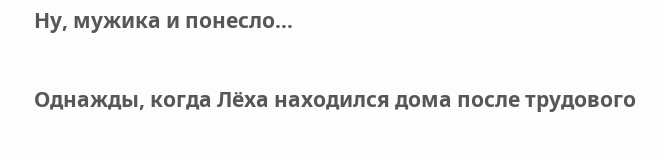Ну, мужика и понесло…

Однажды, когда Лёха находился дома после трудового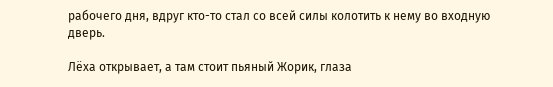рабочего дня, вдруг кто-то стал со всей силы колотить к нему во входную дверь.

Лёха открывает, а там стоит пьяный Жорик, глаза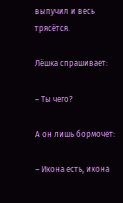выпучил и весь трясётся.

Лёшка спрашивает:

– Ты чего?

А он лишь бормочет:

– Икона есть, икона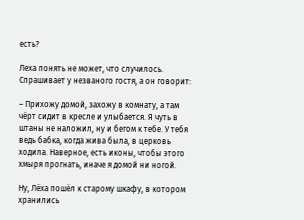есть?

Леха понять не может, что случилось. Спрашивает у незваного гостя, а он говорит:

– Прихожу домой, захожу в комнату, а там чёрт сидит в кресле и улыбается. Я чуть в штаны не наложил, ну и бегом к тебе. У тебя ведь бабка, когда жива была, в церковь ходила. Наверное, есть иконы, чтобы этого хмыря прогнать, иначе я домой ни ногой.

Ну, Лёха пошёл к старому шкафу, в котором хранились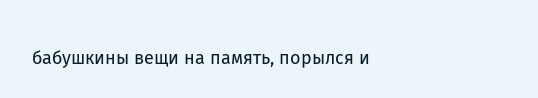бабушкины вещи на память, порылся и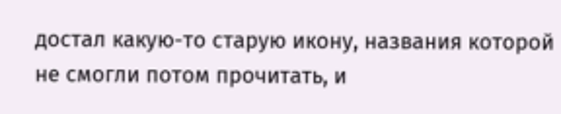достал какую-то старую икону, названия которой не смогли потом прочитать, и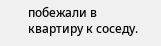побежали в квартиру к соседу.